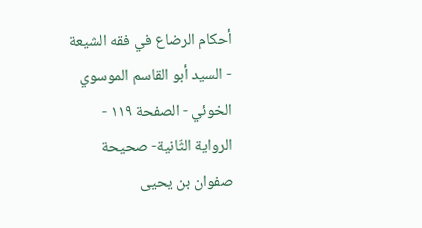أحكام الرضاع في فقه الشيعة - السيد أبو القاسم الموسوي الخوئي - الصفحة ١١٩ - الرواية الثّانية- صحيحة صفوان بن يحيى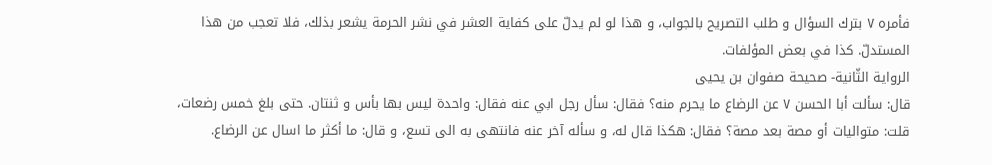فأمره ٧ بترك السؤال و طلب التصريح بالجواب، و هذا لو لم يدلّ على كفاية العشر في نشر الحرمة يشعر بذلك، فلا تعجب من هذا المستدلّ. كذا في بعض المؤلفات.
الرواية الثّانية- صحيحة صفوان بن يحيى
قال: سألت أبا الحسن ٧ عن الرضاع ما يحرم منه؟ فقال: سأل رجل ابي عنه فقال: واحدة ليس بها بأس و ثنتان. حتى بلغ خمس رضعات، قلت: متواليات أو مصة بعد مصة؟ فقال: هكذا قال له، و سأله آخر عنه فانتهى به الى تسع، و قال: ما أكثر ما اسال عن الرضاع.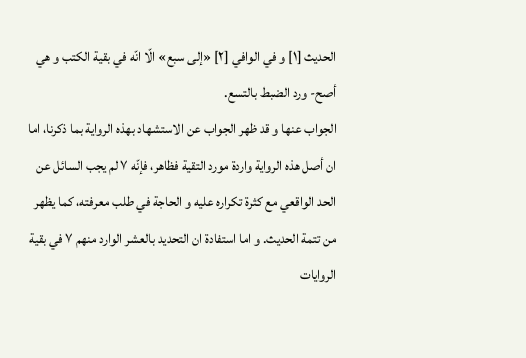الحديث [١] و في الوافي [٢] «إلى سبع» الّا انّه في بقية الكتب و هي أصح- ورد الضبط بالتسع.
الجواب عنها و قد ظهر الجواب عن الاستشهاد بهذه الرواية بما ذكرنا، اما ان أصل هذه الرواية واردة مورد التقية فظاهر، فإنّه ٧ لم يجب السائل عن الحد الواقعي مع كثرة تكراره عليه و الحاجة في طلب معرفته، كما يظهر من تتمة الحديث. و اما استفادة ان التحديد بالعشر الوارد منهم ٧ في بقية الروايات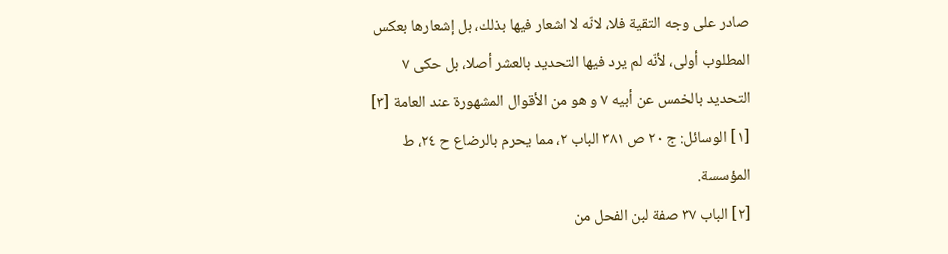صادر على وجه التقية فلا، لانّه لا اشعار فيها بذلك، بل إشعارها بعكس المطلوب أولى، لأنّه لم يرد فيها التحديد بالعشر أصلا، بل حكى ٧ التحديد بالخمس عن أبيه ٧ و هو من الأقوال المشهورة عند العامة [٣]
[١] الوسائل: ج ٢٠ ص ٣٨١ الباب ٢، مما يحرم بالرضاع ح ٢٤، ط المؤسسة.
[٢] الباب ٣٧ صفة لبن الفحل من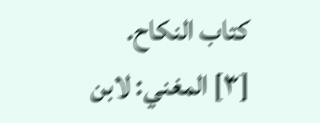كتاب النكاح.
[٣] المغني: لابن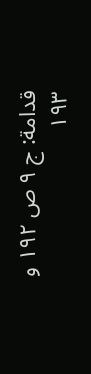قدامة: ج ٩ ص ١٩٢ و ١٩٣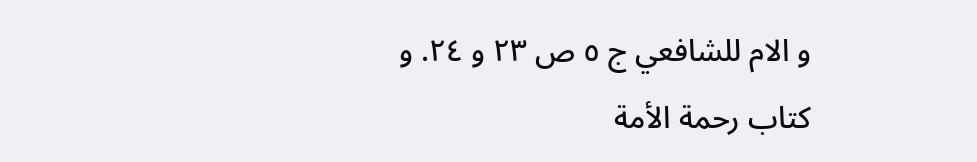و الام للشافعي ج ٥ ص ٢٣ و ٢٤. و كتاب رحمة الأمة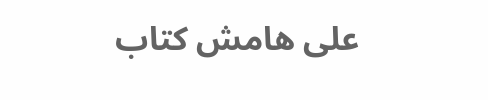على هامش كتاب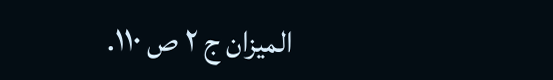الميزان ج ٢ ص ١١٠.